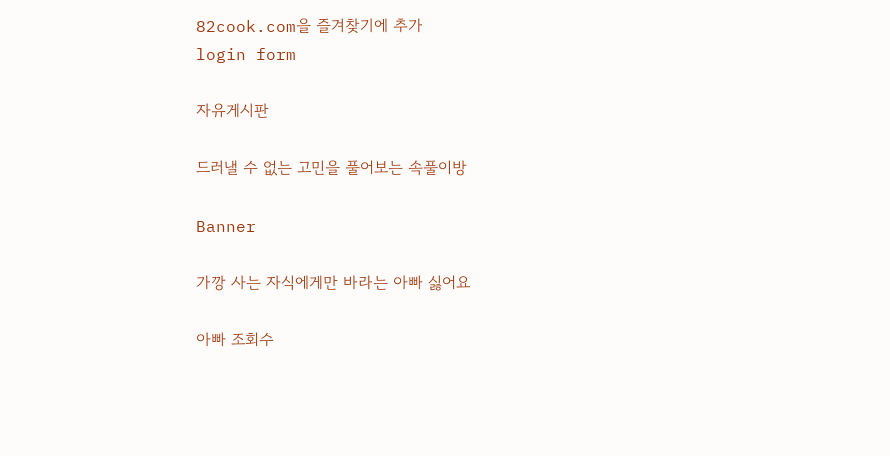82cook.com을 즐겨찾기에 추가
login form

자유게시판

드러낼 수 없는 고민을 풀어보는 속풀이방

Banner

가깡 사는 자식에게만 바라는 아빠 싫어요

아빠 조회수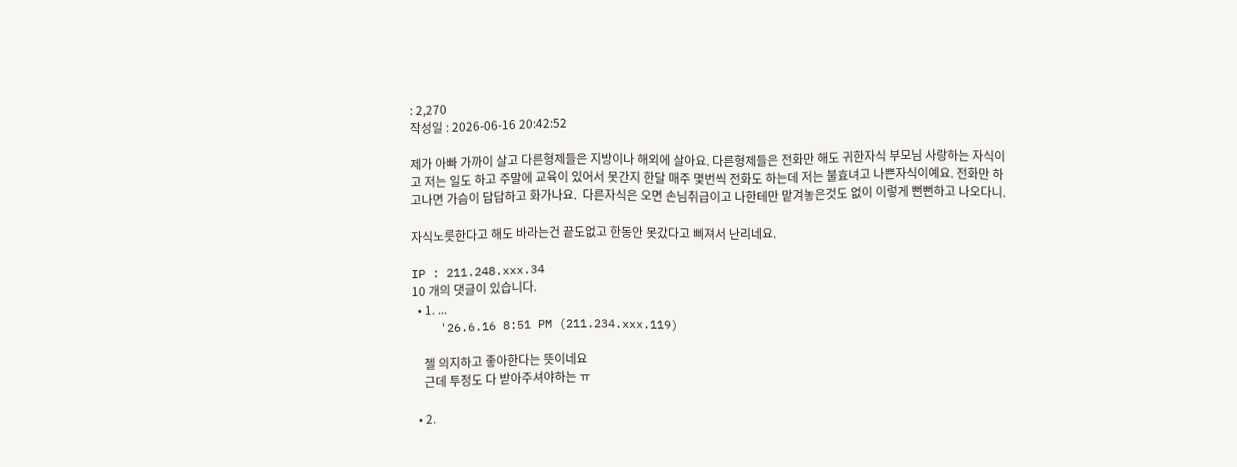: 2,270
작성일 : 2026-06-16 20:42:52

제가 아빠 가까이 살고 다른형제들은 지방이나 해외에 살아요. 다른형제들은 전화만 해도 귀한자식 부모님 사랑하는 자식이고 저는 일도 하고 주말에 교육이 있어서 못간지 한달 매주 몇번씩 전화도 하는데 저는 불효녀고 나쁜자식이예요. 전화만 하고나면 가슴이 답답하고 화가나요.  다른자식은 오면 손님취급이고 나한테만 맡겨놓은것도 없이 이렇게 뻔뻔하고 나오다니.

자식노릇한다고 해도 바라는건 끝도없고 한동안 못갔다고 삐져서 난리네요.

IP : 211.248.xxx.34
10 개의 댓글이 있습니다.
  • 1. ...
    '26.6.16 8:51 PM (211.234.xxx.119)

    젤 의지하고 좋아한다는 뜻이네요
    근데 투정도 다 받아주셔야하는 ㅠ

  • 2.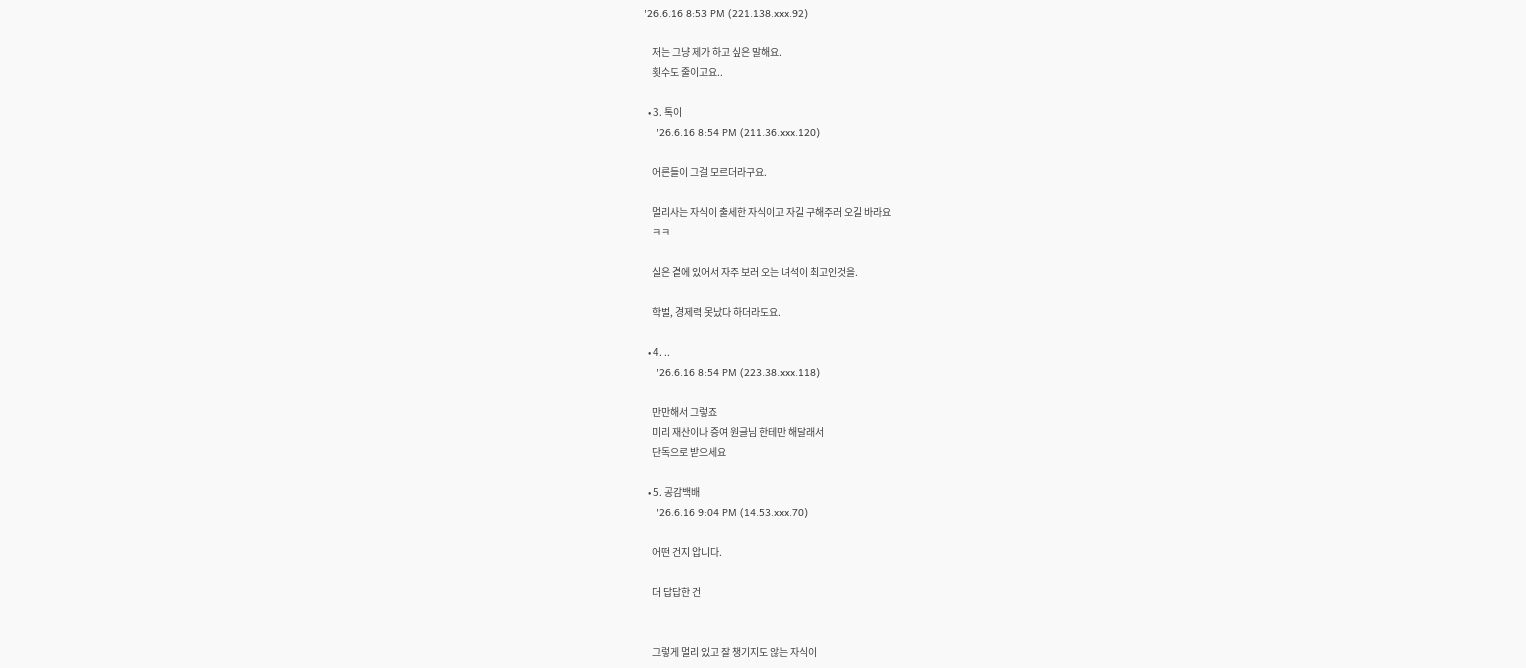'26.6.16 8:53 PM (221.138.xxx.92)

    저는 그냥 제가 하고 싶은 말해요.
    횟수도 줄이고요..

  • 3. 톡이
    '26.6.16 8:54 PM (211.36.xxx.120)

    어른들이 그걸 모르더라구요.

    멀리사는 자식이 출세한 자식이고 자길 구해주러 오길 바라요
    ㅋㅋ

    실은 곁에 있어서 자주 보러 오는 녀석이 최고인것을.

    학벌, 경제력 못났다 하더라도요.

  • 4. ..
    '26.6.16 8:54 PM (223.38.xxx.118)

    만만해서 그렇죠
    미리 재산이나 증여 원글님 한테만 해달래서
    단독으로 받으세요

  • 5. 공감백배
    '26.6.16 9:04 PM (14.53.xxx.70)

    어떤 건지 압니다.

    더 답답한 건


    그렇게 멀리 있고 잘 챙기지도 않는 자식이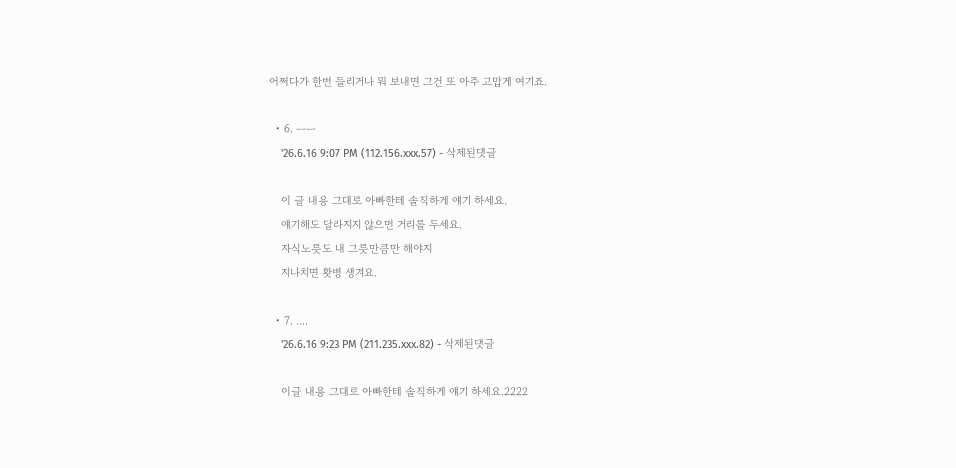어쩌다가 한번 들리거나 뭐 보내면 그건 또 아주 고맙게 여기죠.

  • 6. ㅡㅡ
    '26.6.16 9:07 PM (112.156.xxx.57) - 삭제된댓글

    이 글 내용 그대로 아빠한테 솔직하게 얘기 하세요.
    얘기해도 달라지지 않으먼 거리를 두세요.
    자식노릇도 내 그릇만큼만 해야지
    지나치면 홧병 생겨요.

  • 7. ....
    '26.6.16 9:23 PM (211.235.xxx.82) - 삭제된댓글

    이글 내용 그대로 아빠한테 솔직하게 얘기 하세요.2222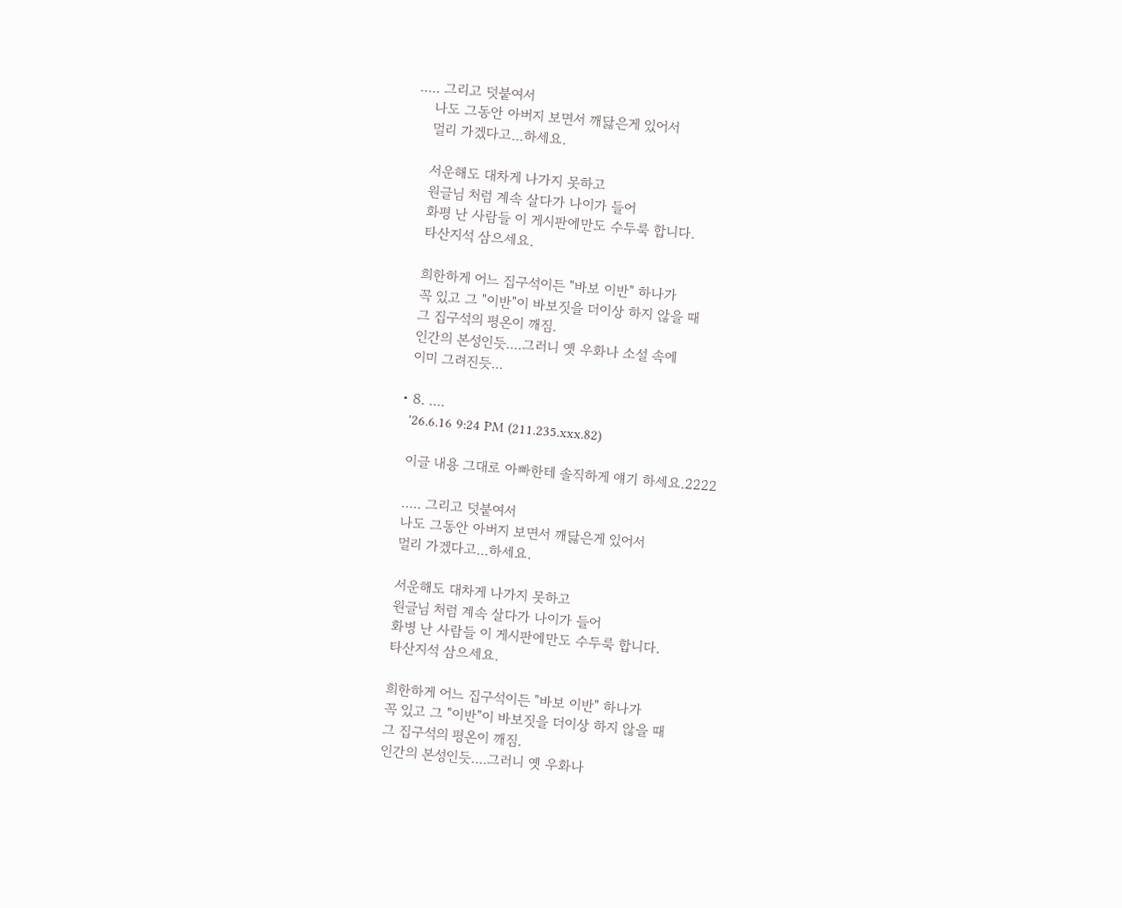..... 그리고 덧붙여서
    나도 그동안 아버지 보면서 깨닳은게 있어서
    멀리 가겠다고...하세요.

    서운해도 대차게 나가지 못하고
    원글님 처럼 계속 살다가 나이가 들어
    화평 난 사람들 이 게시판에만도 수두룩 합니다.
    타산지석 삼으세요.

    희한하게 어느 집구석이든 "바보 이반" 하나가
    꼭 있고 그 "이반"이 바보짓을 더이상 하지 않을 때
    그 집구석의 평온이 깨짐.
    인간의 본성인듯....그러니 옛 우화나 소설 속에
    이미 그려진듯...

  • 8. ....
    '26.6.16 9:24 PM (211.235.xxx.82)

    이글 내용 그대로 아빠한테 솔직하게 얘기 하세요.2222

    ..... 그리고 덧붙여서
    나도 그동안 아버지 보면서 깨닳은게 있어서
    멀리 가겠다고...하세요.

    서운해도 대차게 나가지 못하고
    원글님 처럼 계속 살다가 나이가 들어
    화병 난 사람들 이 게시판에만도 수두룩 합니다.
    타산지석 삼으세요.

    희한하게 어느 집구석이든 "바보 이반" 하나가
    꼭 있고 그 "이반"이 바보짓을 더이상 하지 않을 때
    그 집구석의 평온이 깨짐.
    인간의 본성인듯....그러니 옛 우화나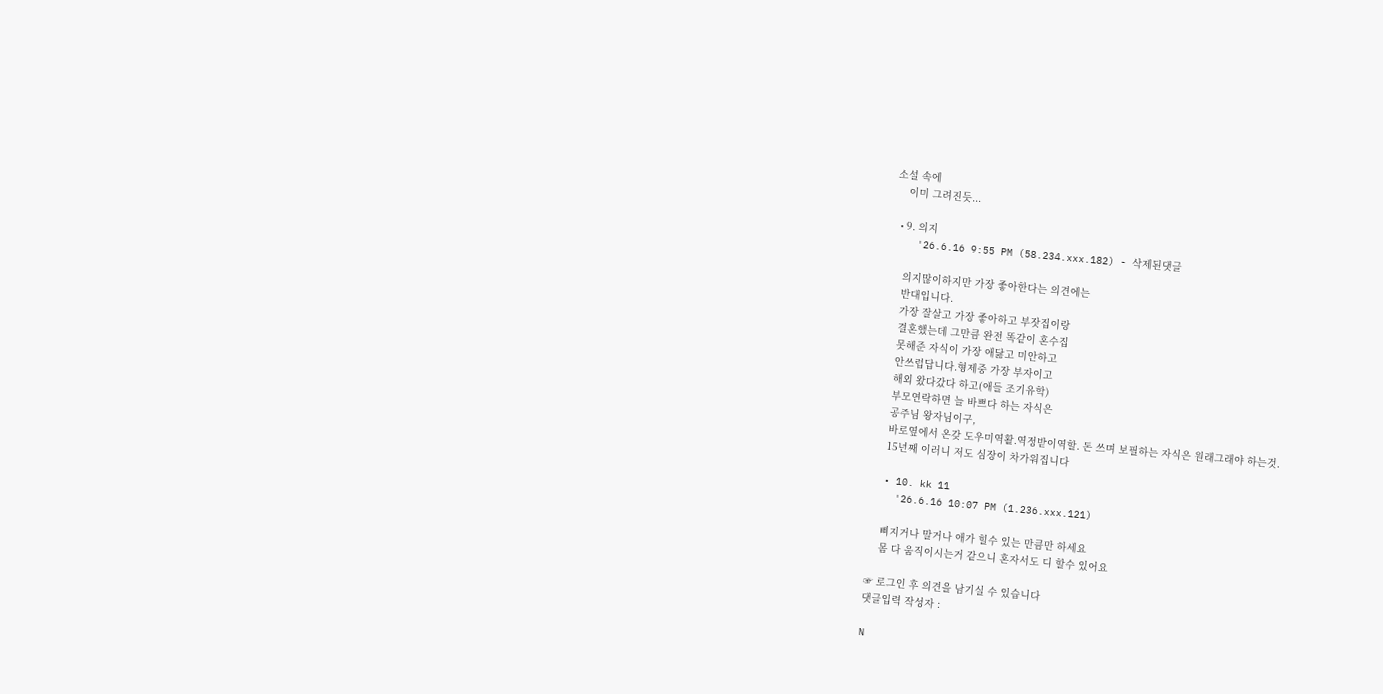소설 속에
    이미 그려진듯...

  • 9. 의지
    '26.6.16 9:55 PM (58.234.xxx.182) - 삭제된댓글

    의지많이하지만 가장 좋아한다는 의견에는
    반대입니다.
    가장 잘살고 가장 좋아하고 부잣집이랑
    결혼했는데 그만큼 완전 똑같이 혼수집
    못해준 자식이 가장 애닳고 미안하고
    안쓰럽답니다.형제중 가장 부자이고
    해외 왔다갔다 하고(애들 조기유학)
    부모연락하면 늘 바쁘다 하는 자식은
    공주님 왕자님이구,
    바로옆에서 온갖 도우미역활.역정받이역할. 돈 쓰며 보필하는 자식은 원래그래야 하는것.
    15년째 이러니 저도 심장이 차가워집니다

  • 10. kk 11
    '26.6.16 10:07 PM (1.236.xxx.121)

    삐지거나 말거나 애가 힐수 있는 만큼만 하세요
    몸 다 움직이시는거 같으니 혼자서도 디 할수 있어요

☞ 로그인 후 의견을 남기실 수 있습니다
댓글입력 작성자 :

N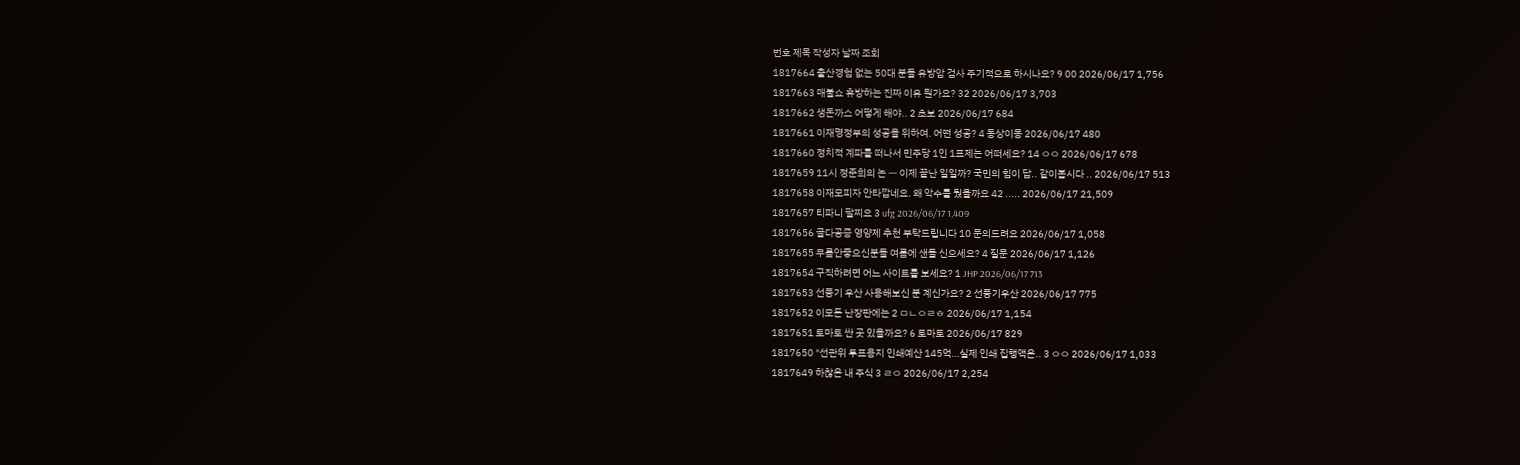번호 제목 작성자 날짜 조회
1817664 출산경험 없는 50대 분들 유방암 검사 주기적으로 하시나요? 9 00 2026/06/17 1,756
1817663 매불쇼 휴방하는 진짜 이유 뭔가요? 32 2026/06/17 3,703
1817662 생돈까스 어떻게 해야.. 2 초보 2026/06/17 684
1817661 이재명정부의 성공을 위하여. 어떤 성공? 4 동상이몽 2026/06/17 480
1817660 정치적 계파를 떠나서 민주당 1인 1표제는 어떠세요? 14 ㅇㅇ 2026/06/17 678
1817659 11시 정준희의 논 ㅡ 이제 끝난 일일까? 국민의 힘이 답.. 같이봅시다 .. 2026/06/17 513
1817658 이재모피자 안타깝네요. 왜 악수를 뒀을까요 42 ..... 2026/06/17 21,509
1817657 티파니 팔찌요 3 ufg 2026/06/17 1,409
1817656 골다공증 영양제 추천 부탁드립니다 10 문의드려요 2026/06/17 1,058
1817655 무릎안좋으신분들 여름에 샌들 신으세요? 4 질문 2026/06/17 1,126
1817654 구직하려면 어느 사이트를 보세요? 1 JHP 2026/06/17 713
1817653 선풍기 우산 사용해보신 분 계신가요? 2 선풍기우산 2026/06/17 775
1817652 이모든 난장판에는 2 ㅁㄴㅇㄹㅎ 2026/06/17 1,154
1817651 토마토 싼 곳 있을까요? 6 토마토 2026/06/17 829
1817650 "선관위 투표용지 인쇄예산 145억…실제 인쇄 집행액은.. 3 ㅇㅇ 2026/06/17 1,033
1817649 하찮은 내 주식 3 ㄹㅇ 2026/06/17 2,254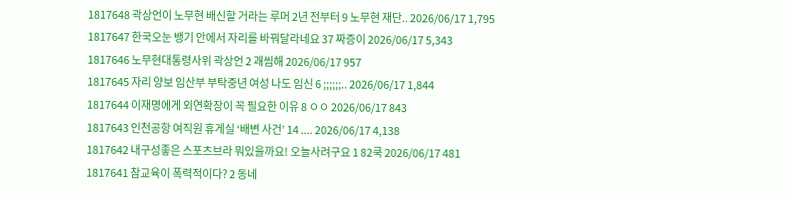1817648 곽상언이 노무현 배신할 거라는 루머 2년 전부터 9 노무현 재단.. 2026/06/17 1,795
1817647 한국오눈 뱅기 안에서 자리를 바꿔달라네요 37 짜증이 2026/06/17 5,343
1817646 노무현대통령사위 곽상언 2 괘씸해 2026/06/17 957
1817645 자리 양보 임산부 부탁중년 여성 나도 임신 6 ;;;;;;.. 2026/06/17 1,844
1817644 이재명에게 외연확장이 꼭 필요한 이유 8 ㅇㅇ 2026/06/17 843
1817643 인천공항 여직원 휴게실 ‘배변 사건’ 14 .... 2026/06/17 4,138
1817642 내구성좋은 스포츠브라 뭐있을까요! 오늘사려구요 1 82쿡 2026/06/17 481
1817641 참교육이 폭력적이다? 2 동네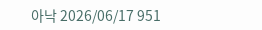아낙 2026/06/17 951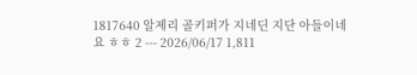1817640 알제리 골키퍼가 지네딘 지단 아들이네요 ㅎㅎ 2 --- 2026/06/17 1,811